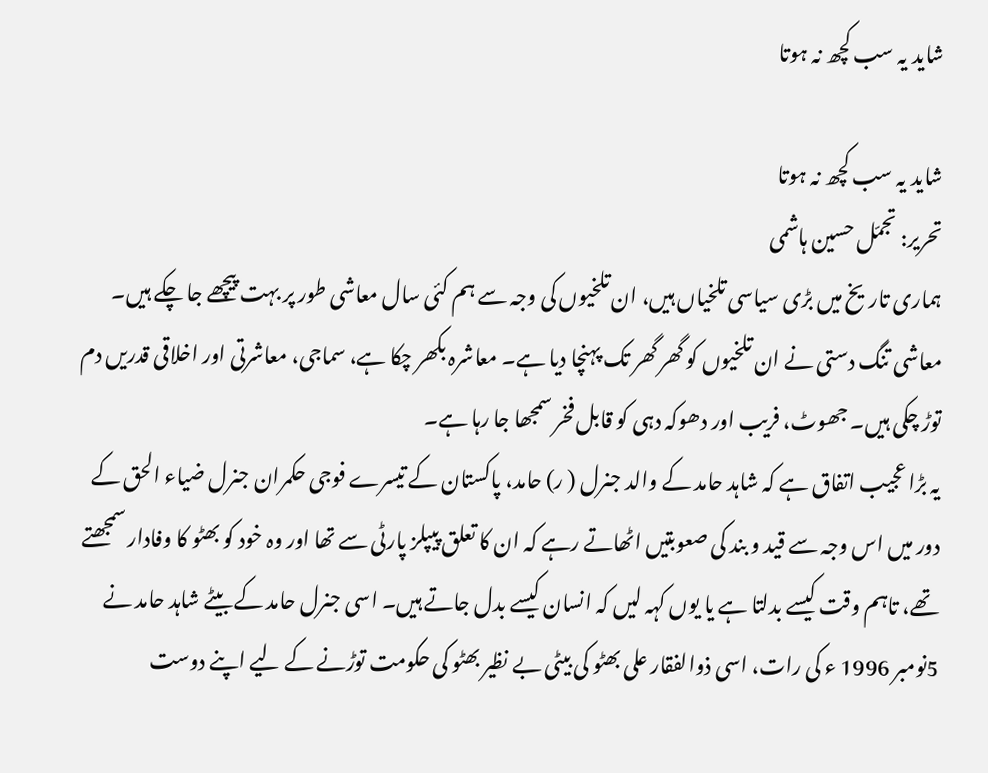شاید یہ سب کچھ نہ ہوتا

شاید یہ سب کچھ نہ ہوتا
تحریر: تجمّل حسین ہاشمی
ہماری تاریخ میں بڑی سیاسی تلخیاں ہیں، ان تلخیوں کی وجہ سے ہم کئی سال معاشی طور پر بہت پیچھے جا چکے ہیں۔ معاشی تنگ دستی نے ان تلخیوں کو گھر گھر تک پہنچا دیا ہے۔ معاشرہ بکھر چکا ہے، سماجی، معاشرتی اور اخلاقی قدریں دم توڑ چکی ہیں۔ جھوٹ، فریب اور دھوکہ دہی کو قابل فخر سمجھا جا رہا ہے۔
یہ بڑا عجیب اتفاق ہے کہ شاہد حامد کے والد جنرل ( ر) حامد، پاکستان کے تیسرے فوجی حکمران جنرل ضیاء الحق کے دور میں اس وجہ سے قید و بند کی صعوبتیں اٹھاتے رہے کہ ان کا تعلق پیپلز پارٹی سے تھا اور وہ خود کو بھٹو کا وفادار سمجھتے تھے، تاہم وقت کیسے بدلتا ہے یا یوں کہہ لیں کہ انسان کیسے بدل جاتے ہیں۔ اسی جنرل حامد کے بیٹے شاہد حامد نے 5نومبر 1996 ء کی رات، اسی ذوالفقار علی بھٹو کی بیٹی بے نظیر بھٹو کی حکومت توڑنے کے لیے اپنے دوست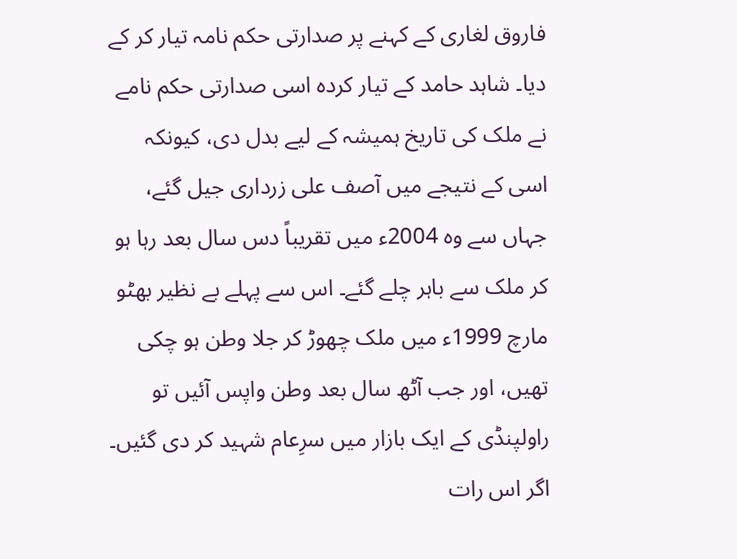فاروق لغاری کے کہنے پر صدارتی حکم نامہ تیار کر کے دیا۔ شاہد حامد کے تیار کردہ اسی صدارتی حکم نامے نے ملک کی تاریخ ہمیشہ کے لیے بدل دی، کیونکہ اسی کے نتیجے میں آصف علی زرداری جیل گئے، جہاں سے وہ 2004ء میں تقریباً دس سال بعد رہا ہو کر ملک سے باہر چلے گئے۔ اس سے پہلے بے نظیر بھٹو مارچ 1999ء میں ملک چھوڑ کر جلا وطن ہو چکی تھیں، اور جب آٹھ سال بعد وطن واپس آئیں تو راولپنڈی کے ایک بازار میں سرِعام شہید کر دی گئیں۔ اگر اس رات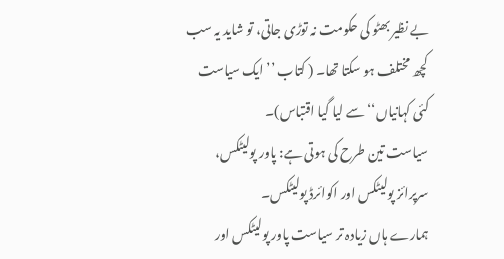بے نظیر بھٹو کی حکومت نہ توڑی جاتی، تو شاید یہ سب کچھ مختلف ہو سکتا تھا۔ ( کتاب ’’ ایک سیاست کئی کہانیاں‘‘ سے لیا گیا اقتباس)۔
سیاست تین طرح کی ہوتی ہے: پاور پولیٹکس، سرپرائز پولیٹکس اور اکوائرڈ پولیٹکس۔
ہمارے ہاں زیادہ تر سیاست پاور پولیٹکس اور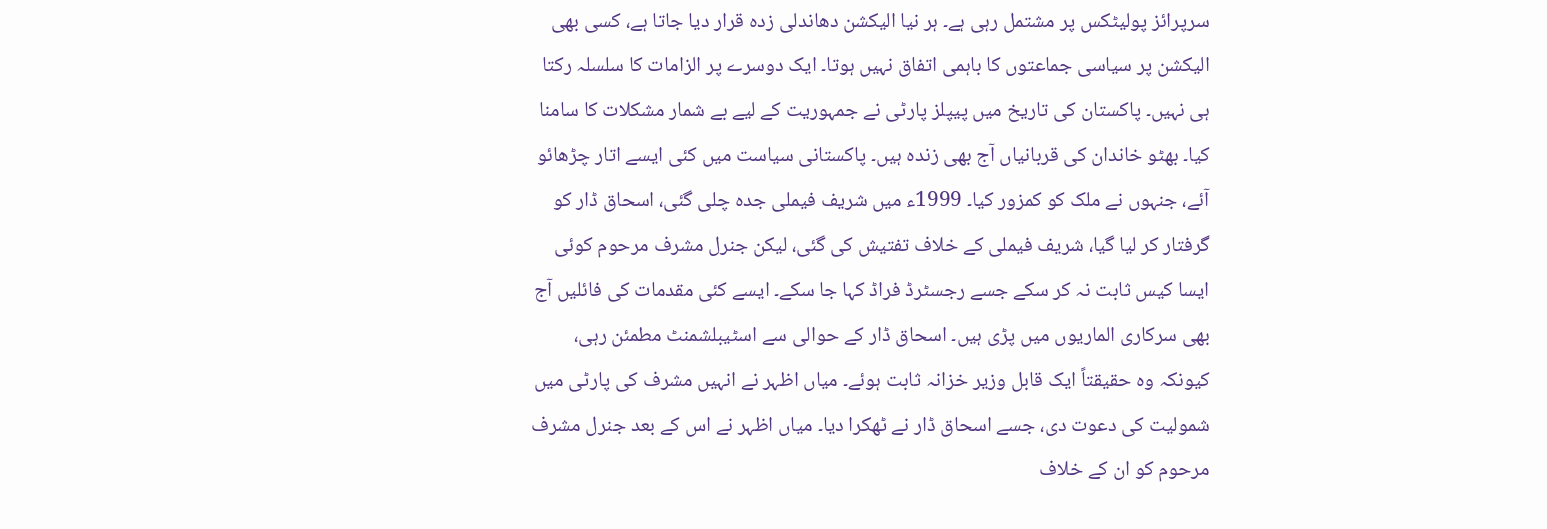سرپرائز پولیٹکس پر مشتمل رہی ہے۔ ہر نیا الیکشن دھاندلی زدہ قرار دیا جاتا ہے، کسی بھی الیکشن پر سیاسی جماعتوں کا باہمی اتفاق نہیں ہوتا۔ ایک دوسرے پر الزامات کا سلسلہ رکتا ہی نہیں۔ پاکستان کی تاریخ میں پیپلز پارٹی نے جمہوریت کے لیے بے شمار مشکلات کا سامنا کیا۔ بھٹو خاندان کی قربانیاں آج بھی زندہ ہیں۔ پاکستانی سیاست میں کئی ایسے اتار چڑھائو آئے، جنہوں نے ملک کو کمزور کیا۔ 1999ء میں شریف فیملی جدہ چلی گئی، اسحاق ڈار کو گرفتار کر لیا گیا، شریف فیملی کے خلاف تفتیش کی گئی، لیکن جنرل مشرف مرحوم کوئی ایسا کیس ثابت نہ کر سکے جسے رجسٹرڈ فراڈ کہا جا سکے۔ ایسے کئی مقدمات کی فائلیں آج بھی سرکاری الماریوں میں پڑی ہیں۔ اسحاق ڈار کے حوالی سے اسٹیبلشمنٹ مطمئن رہی، کیونکہ وہ حقیقتاً ایک قابل وزیر خزانہ ثابت ہوئے۔ میاں اظہر نے انہیں مشرف کی پارٹی میں شمولیت کی دعوت دی، جسے اسحاق ڈار نے ٹھکرا دیا۔ میاں اظہر نے اس کے بعد جنرل مشرف مرحوم کو ان کے خلاف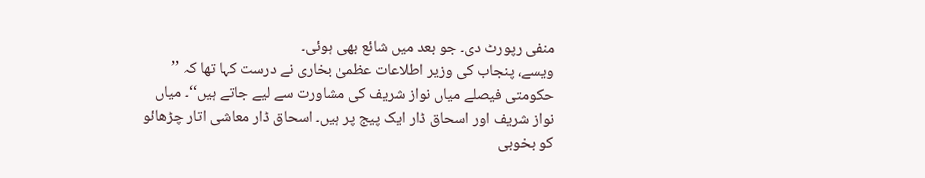منفی رپورٹ دی۔ جو بعد میں شائع بھی ہوئی۔
ویسے، پنجاب کی وزیر اطلاعات عظمیٰ بخاری نے درست کہا تھا کہ ’’ حکومتی فیصلے میاں نواز شریف کی مشاورت سے لیے جاتے ہیں‘‘۔ میاں نواز شریف اور اسحاق ڈار ایک پیج پر ہیں۔ اسحاق ڈار معاشی اتار چڑھائو کو بخوبی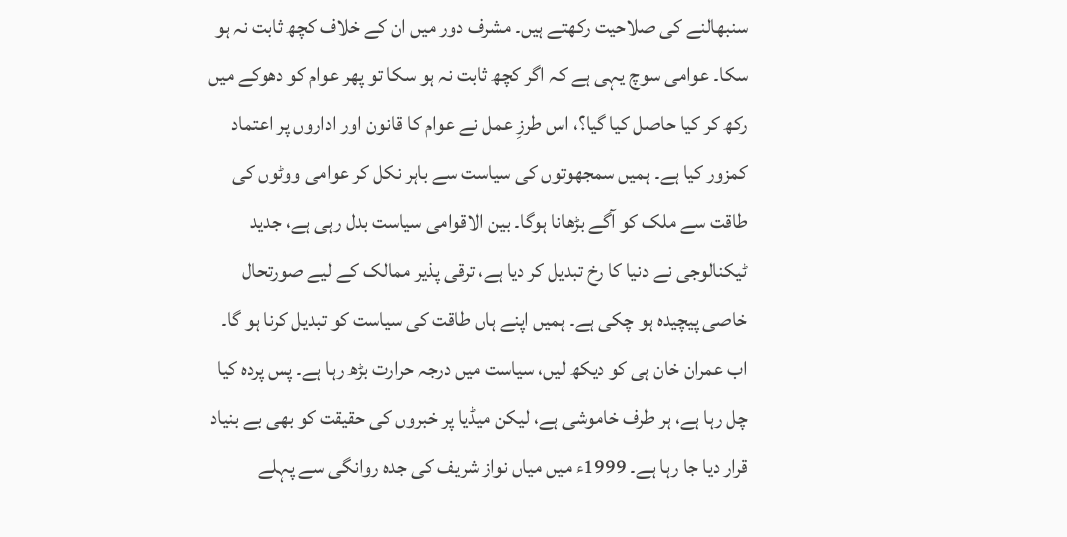سنبھالنے کی صلاحیت رکھتے ہیں۔ مشرف دور میں ان کے خلاف کچھ ثابت نہ ہو سکا۔ عوامی سوچ یہی ہے کہ اگر کچھ ثابت نہ ہو سکا تو پھر عوام کو دھوکے میں رکھ کر کیا حاصل کیا گیا؟، اس طرزِ عمل نے عوام کا قانون اور اداروں پر اعتماد کمزور کیا ہے۔ ہمیں سمجھوتوں کی سیاست سے باہر نکل کر عوامی ووٹوں کی طاقت سے ملک کو آگے بڑھانا ہوگا۔ بین الاقوامی سیاست بدل رہی ہے، جدید ٹیکنالوجی نے دنیا کا رخ تبدیل کر دیا ہے، ترقی پذیر ممالک کے لیے صورتحال خاصی پیچیدہ ہو چکی ہے۔ ہمیں اپنے ہاں طاقت کی سیاست کو تبدیل کرنا ہو گا۔ اب عمران خان ہی کو دیکھ لیں، سیاست میں درجہ حرارت بڑھ رہا ہے۔ پس پردہ کیا چل رہا ہے، ہر طرف خاموشی ہے، لیکن میڈیا پر خبروں کی حقیقت کو بھی بے بنیاد قرار دیا جا رہا ہے۔ 1999ء میں میاں نواز شریف کی جدہ روانگی سے پہلے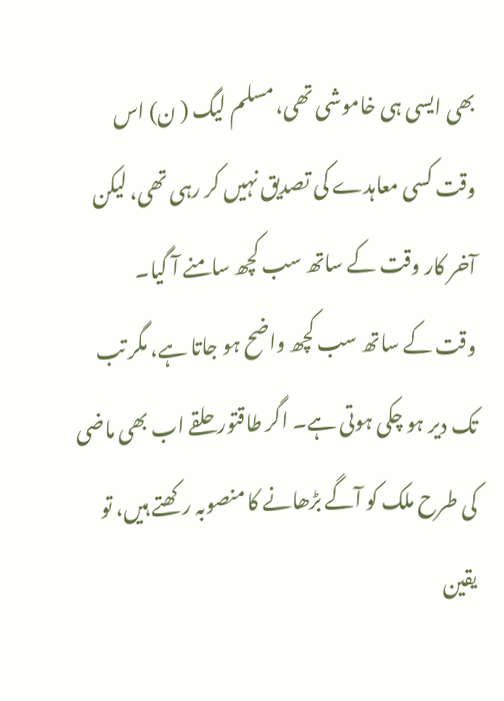بھی ایسی ہی خاموشی تھی، مسلم لیگ ( ن) اس وقت کسی معاہدے کی تصدیق نہیں کر رہی تھی، لیکن آخر کار وقت کے ساتھ سب کچھ سامنے آ گیا۔
وقت کے ساتھ سب کچھ واضح ہو جاتا ہے، مگر تب تک دیر ہو چکی ہوتی ہے۔ اگر طاقتور حلقے اب بھی ماضی کی طرح ملک کو آگے بڑھانے کا منصوبہ رکھتے ہیں، تو یقین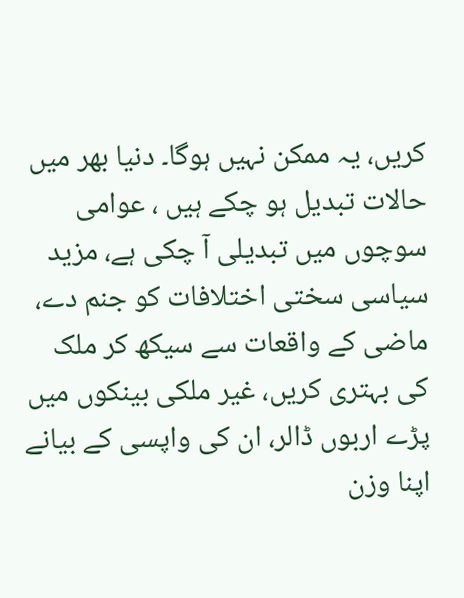کریں، یہ ممکن نہیں ہوگا۔ دنیا بھر میں حالات تبدیل ہو چکے ہیں ، عوامی سوچوں میں تبدیلی آ چکی ہے، مزید سیاسی سختی اختلافات کو جنم دے، ماضی کے واقعات سے سیکھ کر ملک کی بہتری کریں، غیر ملکی بینکوں میں پڑے اربوں ڈالر، ان کی واپسی کے بیانے اپنا وزن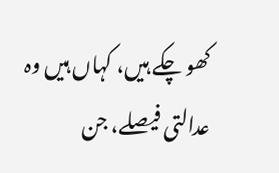کھو چکے ہیں، کہاں ہیں وہ عدالتی فیصلے، جن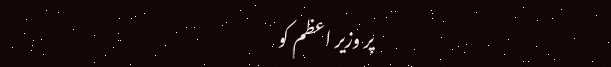پر وزیر اعظم کو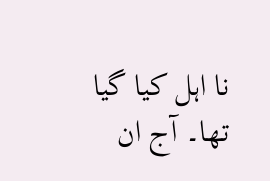نا اہل کیا گیا تھا۔ آج ان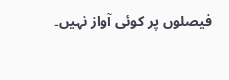فیصلوں پر کوئی آواز نہیں۔